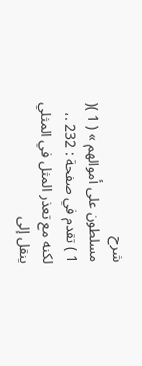شرح
مسلطون على أموالهم » ( 1 )( 1 ) تقدم في صفحة : 232 .، لكنه مع تعذر المثل في المثلي ينقل إلى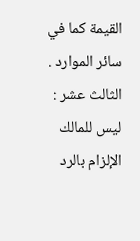القيمة كما في سائر الموارد .
الثالث عشر : ليس للمالك الإلزام بالرد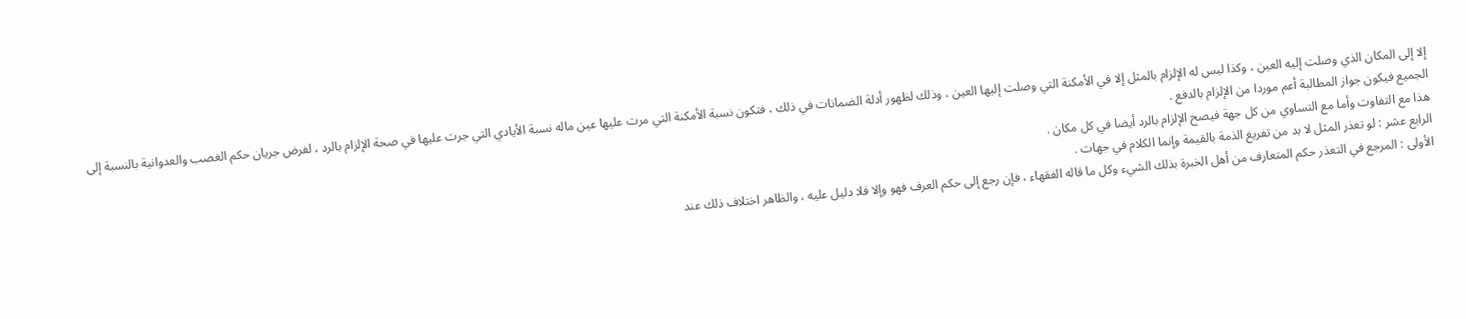إلا إلى المكان الذي وصلت إليه العين ، وكذا ليس له الإلزام بالمثل إلا في الأمكنة التي وصلت إليها العين ، وذلك لظهور أدلة الضمانات في ذلك ، فتكون نسبة الأمكنة التي مرت عليها عين ماله نسبة الأيادي التي جرت عليها في صحة الإلزام بالرد ، لفرض جريان حكم الغصب والعدوانية بالنسبة إلى الجميع فيكون جواز المطالبة أعم موردا من الإلزام بالدفع .
هذا مع التفاوت وأما مع التساوي من كل جهة فيصح الإلزام بالرد أيضا في كل مكان .
الرابع عشر : لو تعذر المثل لا بد من تفريغ الذمة بالقيمة وإنما الكلام في جهات .
الأولى : المرجع في التعذر حكم المتعارف من أهل الخبرة بذلك الشيء وكل ما قاله الفقهاء ، فإن رجع إلى حكم العرف فهو وإلا فلا دليل عليه ، والظاهر اختلاف ذلك عند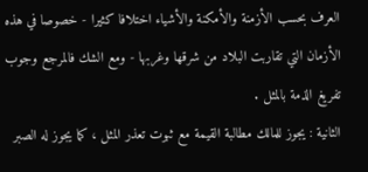العرف بحسب الأزمنة والأمكنة والأشياء اختلافا كثيرا - خصوصا في هذه الأزمان التي تقاربت البلاد من شرقها وغربها - ومع الشك فالمرجع وجوب تفريغ الذمة بالمثل .
الثانية : يجوز للمالك مطالبة القيمة مع ثبوت تعذر المثل ، كما يجوز له الصبر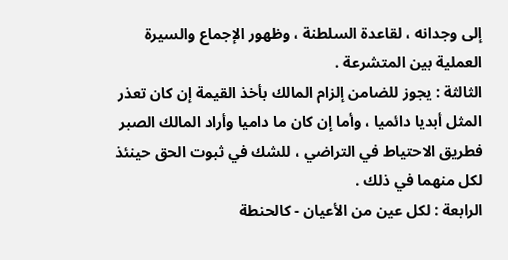إلى وجدانه ، لقاعدة السلطنة ، وظهور الإجماع والسيرة العملية بين المتشرعة .
الثالثة : يجوز للضامن إلزام المالك بأخذ القيمة إن كان تعذر المثل أبديا دائميا ، وأما إن كان ما داميا وأراد المالك الصبر فطريق الاحتياط في التراضي ، للشك في ثبوت الحق حينئذ لكل منهما في ذلك .
الرابعة : لكل عين من الأعيان - كالحنطة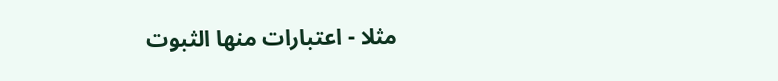مثلا - اعتبارات منها الثبوت